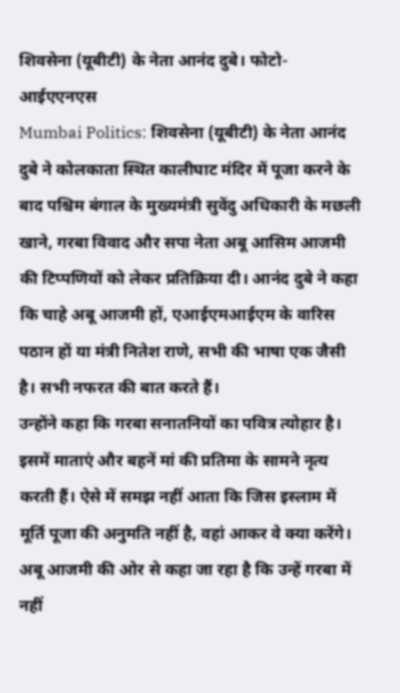शिवसेना (यूबीटी) के नेता आनंद दुबे। फोटो- आईएएनएस
Mumbai Politics: शिवसेना (यूबीटी) के नेता आनंद दुबे ने कोलकाता स्थित कालीघाट मंदिर में पूजा करने के बाद पश्चिम बंगाल के मुख्यमंत्री सुवेंदु अधिकारी के मछली खाने, गरबा विवाद और सपा नेता अबू आसिम आजमी की टिप्पणियों को लेकर प्रतिक्रिया दी। आनंद दुबे ने कहा कि चाहे अबू आजमी हों, एआईएमआईएम के वारिस पठान हों या मंत्री नितेश राणे, सभी की भाषा एक जैसी है। सभी नफरत की बात करते हैं।
उन्होंने कहा कि गरबा सनातनियों का पवित्र त्योहार है। इसमें माताएं और बहनें मां की प्रतिमा के सामने नृत्य करती हैं। ऐसे में समझ नहीं आता कि जिस इस्लाम में मूर्ति पूजा की अनुमति नहीं है, वहां आकर वे क्या करेंगे। अबू आजमी की ओर से कहा जा रहा है कि उन्हें गरबा में नहीं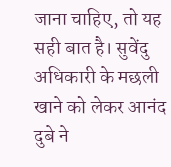जाना चाहिए, तो यह सही बात है। सुवेंदु अधिकारी के मछली खाने को लेकर आनंद दुबे ने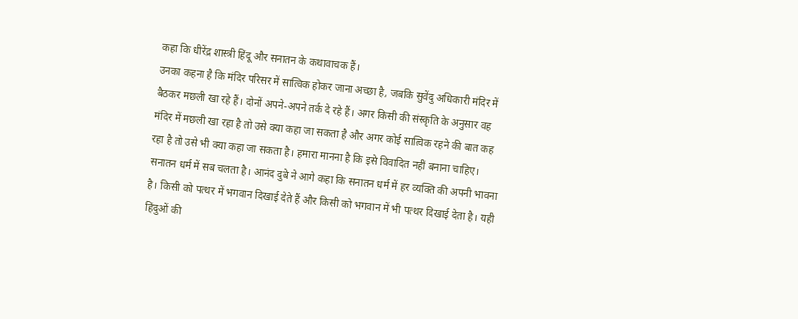कहा कि धीरेंद्र शास्त्री हिंदू और सनातन के कथावाचक हैं।
उनका कहना है कि मंदिर परिसर में सात्विक होकर जाना अच्छा है, जबकि सुवेंदु अधिकारी मंदिर में बैठकर मछली खा रहे हैं। दोनों अपने-अपने तर्क दे रहे हैं। अगर किसी की संस्कृति के अनुसार वह मंदिर में मछली खा रहा है तो उसे क्या कहा जा सकता है और अगर कोई सात्विक रहने की बात कह रहा है तो उसे भी क्या कहा जा सकता है। हमारा मानना है कि इसे विवादित नहीं बनाना चाहिए। सनातन धर्म में सब चलता है। आनंद दुबे ने आगे कहा कि सनातन धर्म में हर व्यक्ति की अपनी भावना है। किसी को पत्थर में भगवान दिखाई देते हैं और किसी को भगवान में भी पत्थर दिखाई देता है। यही हिंदुओं की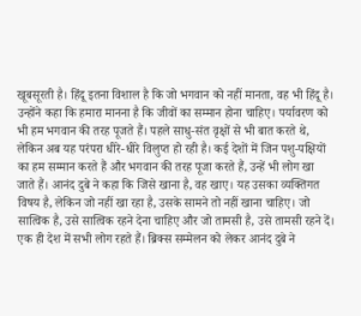खूबसूरती है। हिंदू इतना विशाल है कि जो भगवान को नहीं मानता, वह भी हिंदू है।
उन्होंने कहा कि हमारा मानना है कि जीवों का सम्मान होना चाहिए। पर्यावरण को भी हम भगवान की तरह पूजते हैं। पहले साधु-संत वृक्षों से भी बात करते थे, लेकिन अब यह परंपरा धीरे-धीरे विलुप्त हो रही है। कई देशों में जिन पशु-पक्षियों का हम सम्मान करते हैं और भगवान की तरह पूजा करते हैं, उन्हें भी लोग खा जाते हैं। आनंद दुबे ने कहा कि जिसे खाना है, वह खाए। यह उसका व्यक्तिगत विषय है, लेकिन जो नहीं खा रहा है, उसके सामने तो नहीं खाना चाहिए। जो सात्विक है, उसे सात्विक रहने देना चाहिए और जो तामसी है, उसे तामसी रहने दें। एक ही देश में सभी लोग रहते हैं। ब्रिक्स सम्मेलन को लेकर आनंद दुबे ने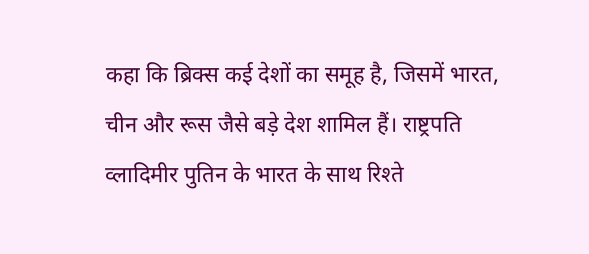कहा कि ब्रिक्स कई देशों का समूह है, जिसमें भारत, चीन और रूस जैसे बड़े देश शामिल हैं। राष्ट्रपति व्लादिमीर पुतिन के भारत के साथ रिश्ते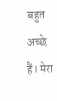बहुत अच्छे हैं। मेरा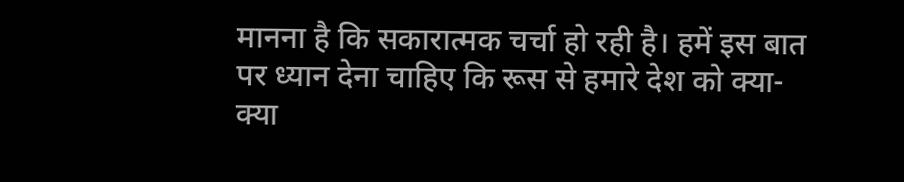मानना है कि सकारात्मक चर्चा हो रही है। हमें इस बात पर ध्यान देना चाहिए कि रूस से हमारे देश को क्या-क्या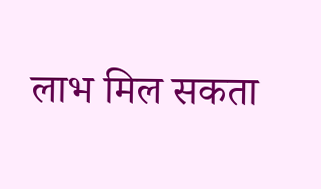लाभ मिल सकता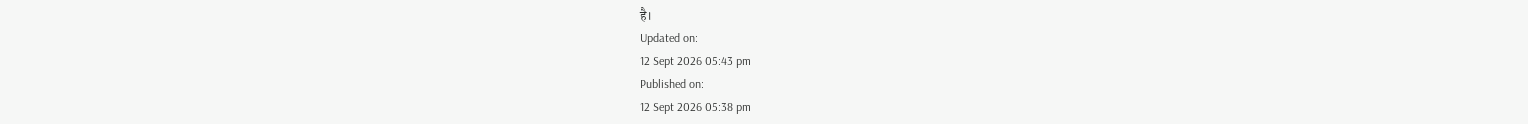है।
Updated on:
12 Sept 2026 05:43 pm
Published on:
12 Sept 2026 05:38 pm